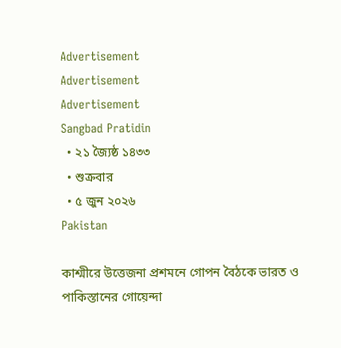Advertisement
Advertisement
Advertisement
Sangbad Pratidin
  • ২১ জ্যৈষ্ঠ ১৪৩৩
  • শুক্রবার
  • ৫ জুন ২০২৬
Pakistan

কাশ্মীরে উত্তেজনা প্রশমনে গোপন বৈঠকে ভারত ও পাকিস্তানের গোয়েন্দা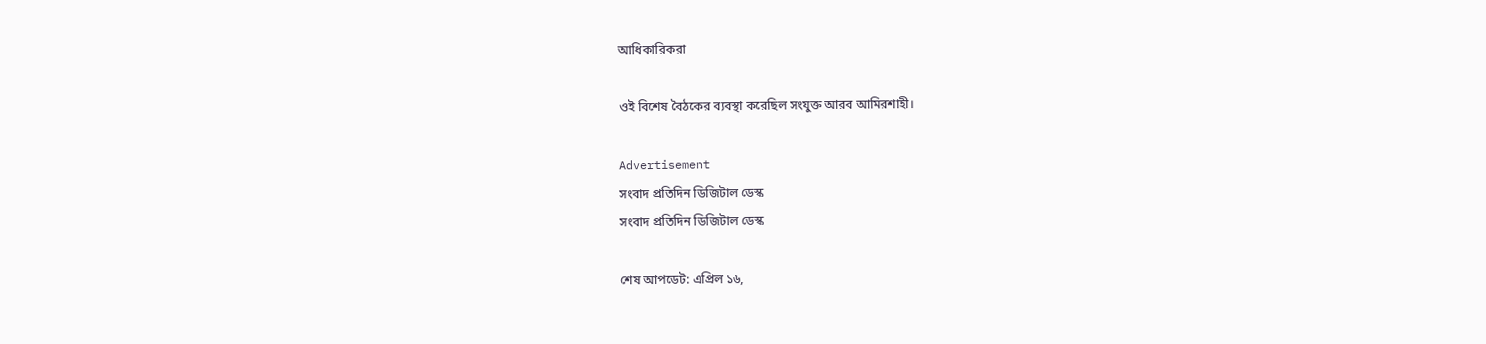আধিকারিকরা

ওই বিশেষ বৈঠকের ব্যবস্থা করেছিল সংযুক্ত আরব আমিরশাহী।

Advertisement
সংবাদ প্রতিদিন ডিজিটাল ডেস্ক
সংবাদ প্রতিদিন ডিজিটাল ডেস্ক

শেষ আপডেট: এপ্রিল ১৬,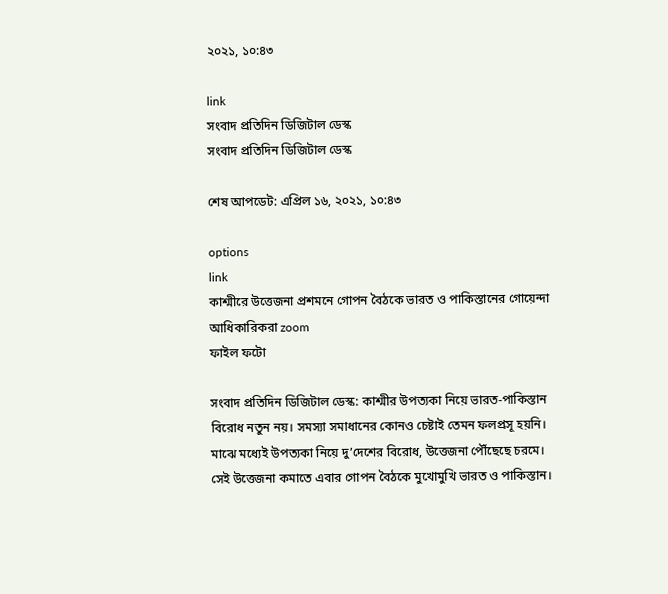২০২১, ১০:৪৩

link
সংবাদ প্রতিদিন ডিজিটাল ডেস্ক
সংবাদ প্রতিদিন ডিজিটাল ডেস্ক

শেষ আপডেট: এপ্রিল ১৬, ২০২১, ১০:৪৩

options
link
কাশ্মীরে উত্তেজনা প্রশমনে গোপন বৈঠকে ভারত ও পাকিস্তানের গোয়েন্দা আধিকারিকরা zoom
ফাইল ফটো

সংবাদ প্রতিদিন ডিজিটাল ডেস্ক: কাশ্মীর উপত্যকা নিয়ে ভারত-পাকিস্তান বিরোধ নতুন নয়। সমস্যা সমাধানের কোনও চেষ্টাই তেমন ফলপ্রসূ হয়নি। মাঝে মধ্যেই উপত্যকা নিয়ে দু’দেশের বিরোধ, উত্তেজনা পৌঁছেছে চরমে। সেই উত্তেজনা কমাতে এবার গোপন বৈঠকে মুখোমুখি ভারত ও পাকিস্তান।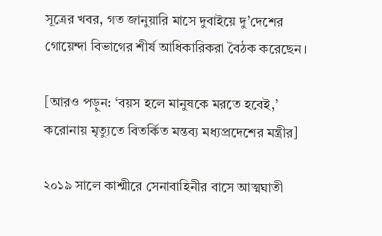সূত্রের খবর, গত জানুয়ারি মাসে দুবাইয়ে দু’দেশের গোয়েন্দা বিভাগের শীর্ষ আধিকারিকরা বৈঠক করেছেন।

[আরও পড়ুন: ‘বয়স হলে মানুষকে মরতে হবেই,’ করোনায় মৃত্যুতে বিতর্কিত মন্তব্য মধ্যপ্রদেশের মন্ত্রীর]

২০১৯ সালে কাশ্মীরে সেনাবাহিনীর বাসে আত্মঘাতী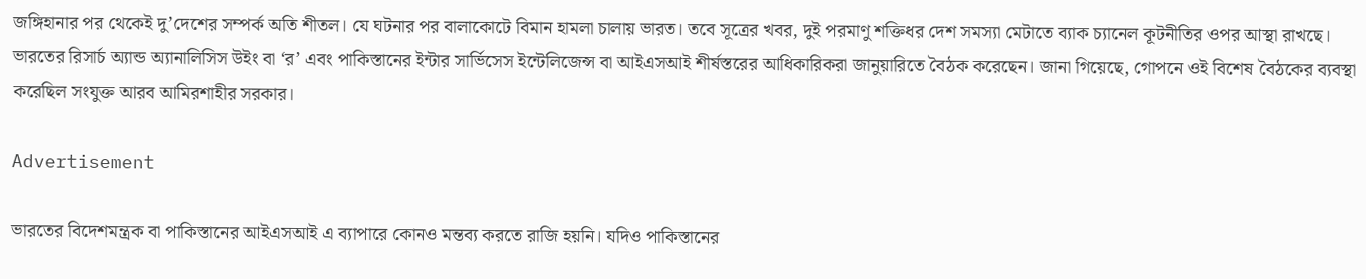জঙ্গিহানার পর থেকেই দু’দেশের সম্পর্ক অতি শীতল। যে ঘটনার পর বালাকোটে বিমান হামলা চালায় ভারত। তবে সূত্রের খবর, দুই পরমাণু শক্তিধর দেশ সমস্যা মেটাতে ব্যাক চ্যানেল কূটনীতির ওপর আস্থা রাখছে। ভারতের রিসার্চ অ্যান্ড অ্যানালিসিস উইং বা ‘র’ এবং পাকিস্তানের ইন্টার সার্ভিসেস ইন্টেলিজেন্স বা আইএসআই শীর্ষস্তরের আধিকারিকরা জানুয়ারিতে বৈঠক করেছেন। জানা গিয়েছে, গোপনে ওই বিশেষ বৈঠকের ব্যবস্থা করেছিল সংযুক্ত আরব আমিরশাহীর সরকার।

Advertisement

ভারতের বিদেশমন্ত্রক বা পাকিস্তানের আইএসআই এ ব্যাপারে কোনও মন্তব্য করতে রাজি হয়নি। যদিও পাকিস্তানের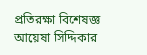প্রতিরক্ষা বিশেষজ্ঞ আয়েষা সিদ্দিকার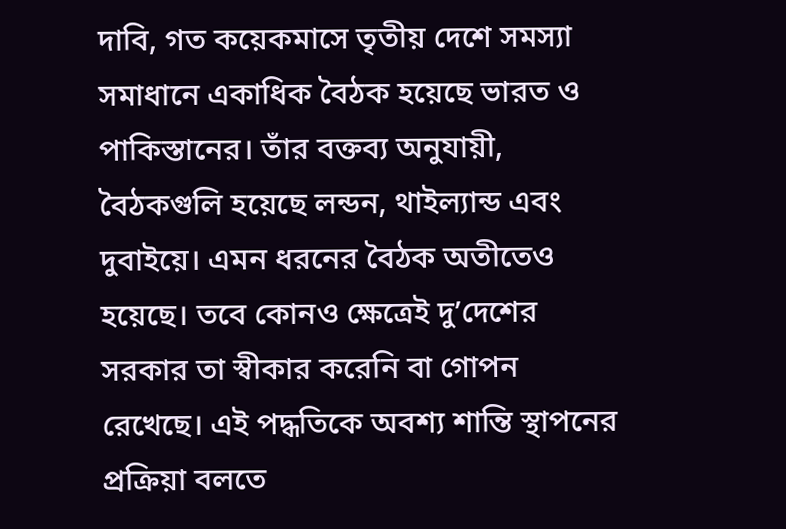দাবি, গত কয়েকমাসে তৃতীয় দেশে সমস্যা সমাধানে একাধিক বৈঠক হয়েছে ভারত ও পাকিস্তানের। তাঁর বক্তব্য অনুযায়ী, বৈঠকগুলি হয়েছে লন্ডন, থাইল্যান্ড এবং দুবাইয়ে। এমন ধরনের বৈঠক অতীতেও হয়েছে। তবে কোনও ক্ষেত্রেই দু’দেশের সরকার তা স্বীকার করেনি বা গোপন রেখেছে। এই পদ্ধতিকে অবশ্য শান্তি স্থাপনের প্রক্রিয়া বলতে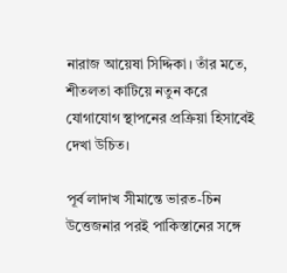নারাজ আয়েষা সিদ্দিকা। তাঁর মতে, শীতলতা কাটিয়ে নতুন করে যোগাযোগ স্থাপনের প্রক্রিয়া হিসাবেই দেখা উচিত।

পূর্ব লাদাখ সীমান্তে ভারত-চিন উত্তেজনার পরই পাকিস্তানের সঙ্গে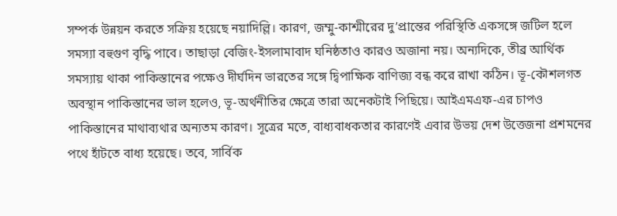সম্পর্ক উন্নয়ন করতে সক্রিয় হয়েছে নয়াদিল্লি। কারণ, জম্মু-কাশ্মীরের দু’প্রান্তের পরিস্থিতি একসঙ্গে জটিল হলে সমস্যা বহুগুণ বৃদ্ধি পাবে। তাছাড়া বেজিং-ইসলামাবাদ ঘনিষ্ঠতাও কারও অজানা নয়। অন্যদিকে, তীব্র আর্থিক সমস্যায় থাকা পাকিস্তানের পক্ষেও দীর্ঘদিন ভারতের সঙ্গে দ্বিপাক্ষিক বাণিজ্য বন্ধ করে রাখা কঠিন। ভূ-কৌশলগত অবস্থান পাকিস্তানের ভাল হলেও, ভূ-অর্থনীতির ক্ষেত্রে তারা অনেকটাই পিছিয়ে। আইএমএফ-এর চাপও পাকিস্তানের মাথাব্যথার অন্যতম কারণ। সূত্রের মতে, বাধ্যবাধকতার কারণেই এবার উভয় দেশ উত্তেজনা প্রশমনের পথে হাঁটতে বাধ্য হয়েছে। তবে, সার্বিক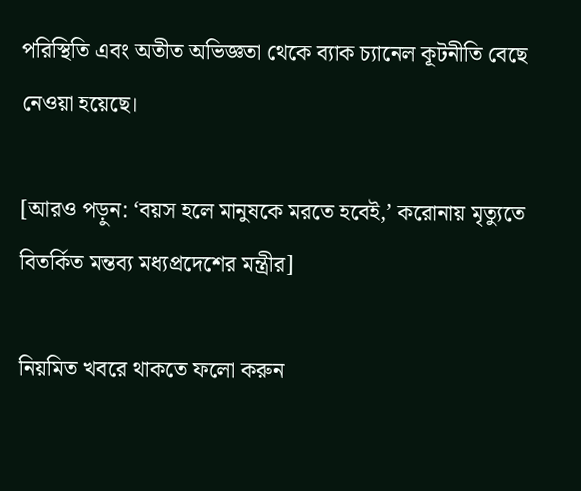পরিস্থিতি এবং অতীত অভিজ্ঞতা থেকে ব্যাক চ্যানেল কূটনীতি বেছে নেওয়া হয়েছে।

[আরও পড়ুন: ‘বয়স হলে মানুষকে মরতে হবেই,’ করোনায় মৃত্যুতে বিতর্কিত মন্তব্য মধ্যপ্রদেশের মন্ত্রীর]

নিয়মিত খবরে থাকতে ফলো করুন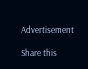Advertisement

Share this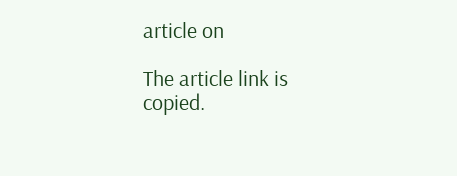article on

The article link is copied.